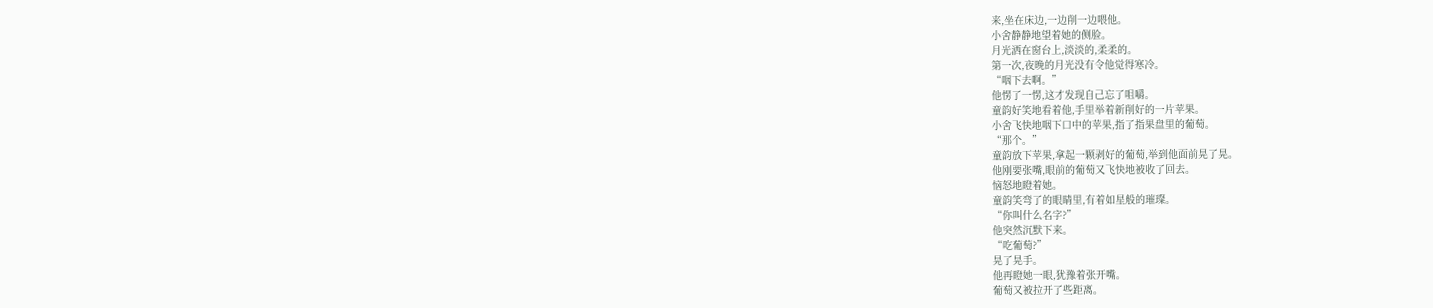来,坐在床边,一边削一边喂他。
小舍静静地望着她的侧脸。
月光洒在窗台上,淡淡的,柔柔的。
第一次,夜晚的月光没有令他觉得寒冷。
“咽下去啊。”
他愣了一愣,这才发现自己忘了咀嚼。
童韵好笑地看着他,手里举着新削好的一片苹果。
小舍飞快地咽下口中的苹果,指了指果盘里的葡萄。
“那个。”
童韵放下苹果,拿起一颗剥好的葡萄,举到他面前晃了晃。
他刚要张嘴,眼前的葡萄又飞快地被收了回去。
恼怒地瞪着她。
童韵笑弯了的眼睛里,有着如星般的璀璨。
“你叫什么名字?”
他突然沉默下来。
“吃葡萄?”
晃了晃手。
他再瞪她一眼,犹豫着张开嘴。
葡萄又被拉开了些距离。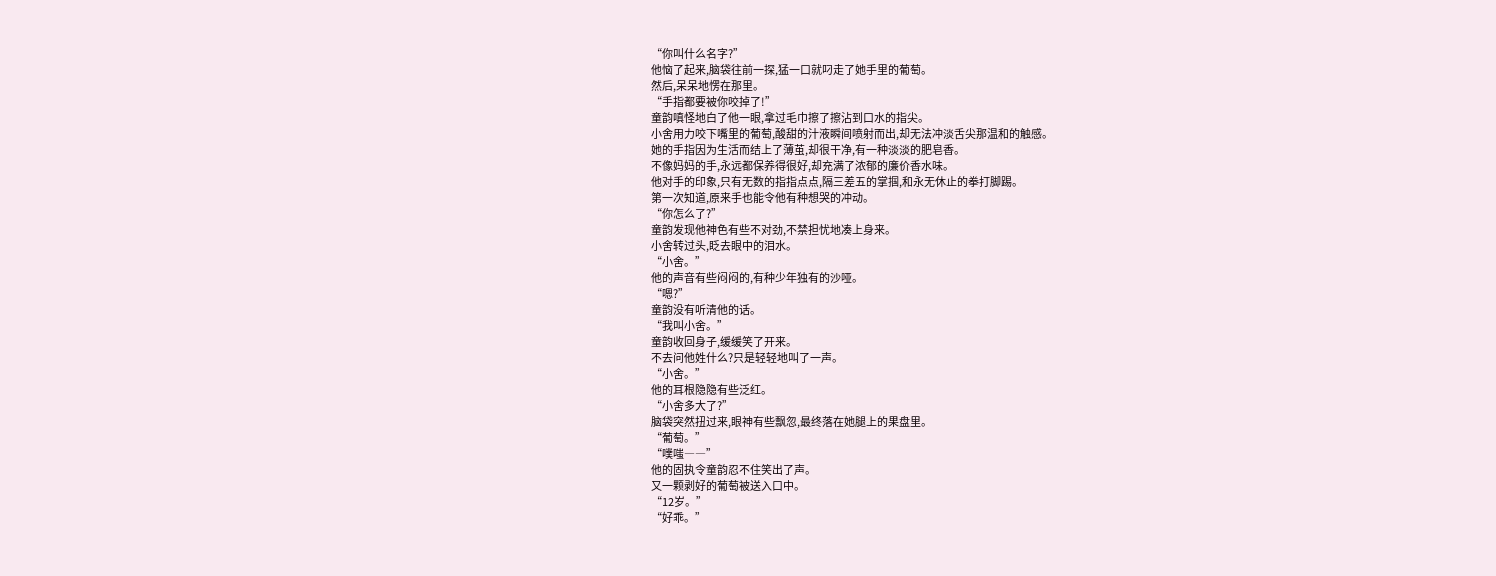“你叫什么名字?”
他恼了起来,脑袋往前一探,猛一口就叼走了她手里的葡萄。
然后,呆呆地愣在那里。
“手指都要被你咬掉了!”
童韵嗔怪地白了他一眼,拿过毛巾擦了擦沾到口水的指尖。
小舍用力咬下嘴里的葡萄,酸甜的汁液瞬间喷射而出,却无法冲淡舌尖那温和的触感。
她的手指因为生活而结上了薄茧,却很干净,有一种淡淡的肥皂香。
不像妈妈的手,永远都保养得很好,却充满了浓郁的廉价香水味。
他对手的印象,只有无数的指指点点,隔三差五的掌掴,和永无休止的拳打脚踢。
第一次知道,原来手也能令他有种想哭的冲动。
“你怎么了?”
童韵发现他神色有些不对劲,不禁担忧地凑上身来。
小舍转过头,眨去眼中的泪水。
“小舍。”
他的声音有些闷闷的,有种少年独有的沙哑。
“嗯?”
童韵没有听清他的话。
“我叫小舍。”
童韵收回身子,缓缓笑了开来。
不去问他姓什么?只是轻轻地叫了一声。
“小舍。”
他的耳根隐隐有些泛红。
“小舍多大了?”
脑袋突然扭过来,眼神有些飘忽,最终落在她腿上的果盘里。
“葡萄。”
“噗嗤――”
他的固执令童韵忍不住笑出了声。
又一颗剥好的葡萄被送入口中。
“12岁。”
“好乖。”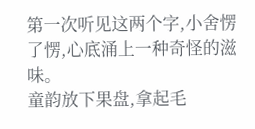第一次听见这两个字,小舍愣了愣,心底涌上一种奇怪的滋味。
童韵放下果盘,拿起毛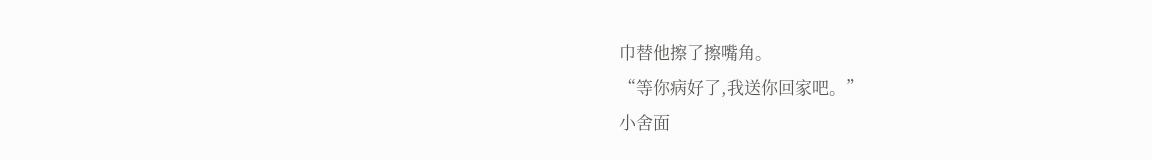巾替他擦了擦嘴角。
“等你病好了,我送你回家吧。”
小舍面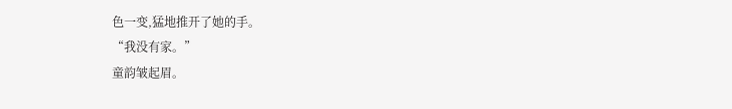色一变,猛地推开了她的手。
“我没有家。”
童韵皱起眉。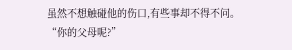虽然不想触碰他的伤口,有些事却不得不问。
“你的父母呢?”